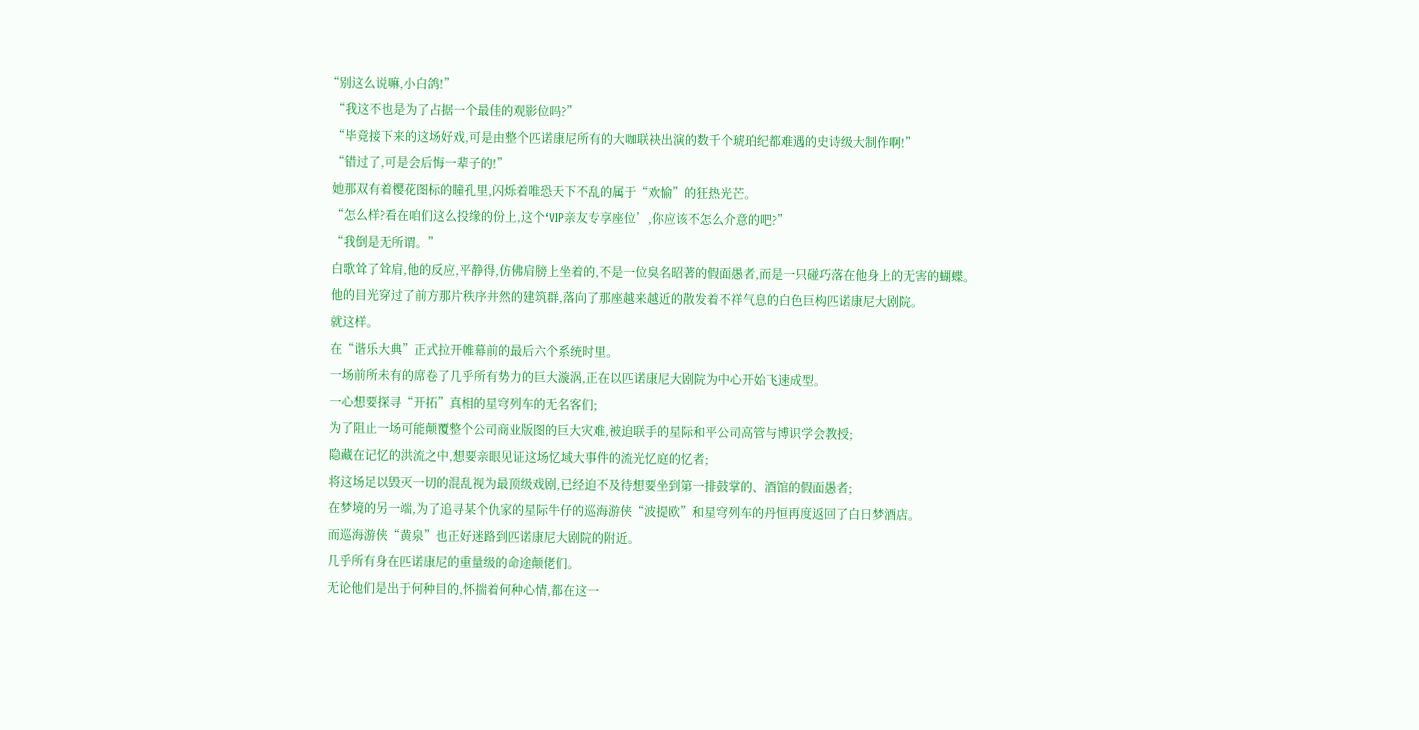“别这么说嘛,小白鸽!”
  “我这不也是为了占据一个最佳的观影位吗?”
  “毕竟接下来的这场好戏,可是由整个匹诺康尼所有的大咖联袂出演的数千个琥珀纪都难遇的史诗级大制作啊!”
  “错过了,可是会后悔一辈子的!”
  她那双有着樱花图标的瞳孔里,闪烁着唯恐天下不乱的属于“欢愉”的狂热光芒。
  “怎么样?看在咱们这么投缘的份上,这个‘VIP亲友专享座位’,你应该不怎么介意的吧?”
  “我倒是无所谓。”
  白歌耸了耸肩,他的反应,平静得,仿佛肩膀上坐着的,不是一位臭名昭著的假面愚者,而是一只碰巧落在他身上的无害的蝴蝶。
  他的目光穿过了前方那片秩序井然的建筑群,落向了那座越来越近的散发着不祥气息的白色巨构匹诺康尼大剧院。
  就这样。
  在“谐乐大典”正式拉开帷幕前的最后六个系统时里。
  一场前所未有的席卷了几乎所有势力的巨大漩涡,正在以匹诺康尼大剧院为中心开始飞速成型。
  一心想要探寻“开拓”真相的星穹列车的无名客们;
  为了阻止一场可能颠覆整个公司商业版图的巨大灾难,被迫联手的星际和平公司高管与博识学会教授;
  隐藏在记忆的洪流之中,想要亲眼见证这场忆域大事件的流光忆庭的忆者;
  将这场足以毁灭一切的混乱视为最顶级戏剧,已经迫不及待想要坐到第一排鼓掌的、酒馆的假面愚者;
  在梦境的另一端,为了追寻某个仇家的星际牛仔的巡海游侠“波提欧”和星穹列车的丹恒再度返回了白日梦酒店。
  而巡海游侠“黄泉”也正好迷路到匹诺康尼大剧院的附近。
  几乎所有身在匹诺康尼的重量级的命途颠佬们。
  无论他们是出于何种目的,怀揣着何种心情,都在这一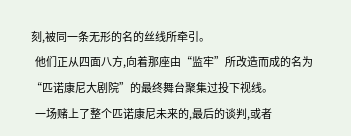刻,被同一条无形的名的丝线所牵引。
  他们正从四面八方,向着那座由“监牢”所改造而成的名为“匹诺康尼大剧院”的最终舞台聚集过投下视线。
  一场赌上了整个匹诺康尼未来的,最后的谈判,或者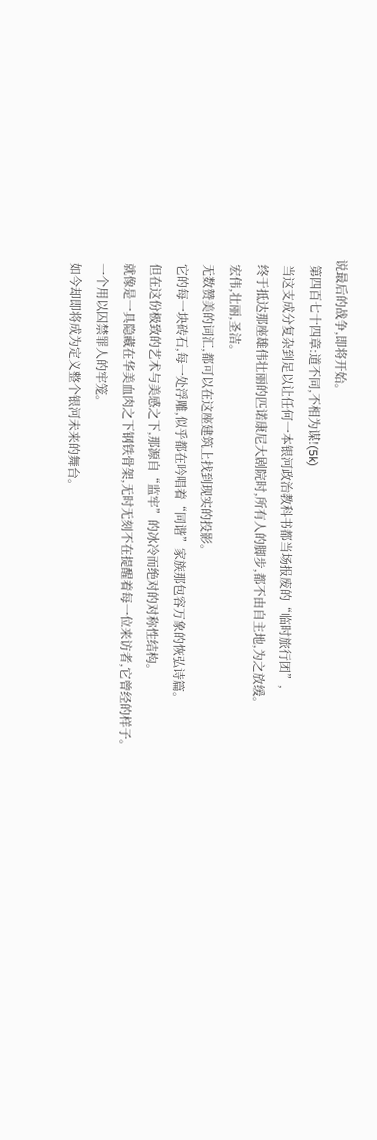说最后的战争,即将开始。
  第四百七十四章:道不同,不相为谋!(5k)
  当这支成分复杂到足以让任何一本银河政治教科书都当场报废的“临时旅行团”,
  终于抵达那座雄伟壮丽的匹诺康尼大剧院时,所有人的脚步,都不由自主地,为之放缓。
  宏伟,壮丽,圣洁。
  无数赞美的词汇,都可以在这座建筑上找到现实的投影。
  它的每一块砖石,每一处浮雕,似乎都在吟唱着“同谐”家族那包容万象的恢弘诗篇。
  但在这份极致的艺术与美感之下,那源自“监牢”的冰冷而绝对的对称性结构。
  就像是一具隐藏在华美血肉之下钢铁骨架,无时无刻不在提醒着每一位来访者,它曾经的样子。
  一个用以囚禁罪人的牢笼。
  如今却即将成为定义整个银河未来的舞台。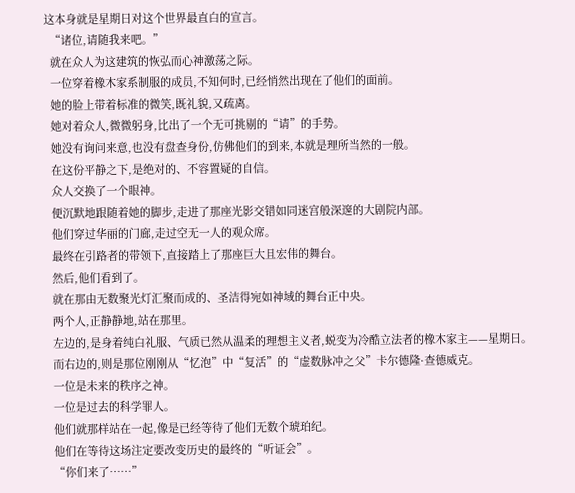这本身就是星期日对这个世界最直白的宣言。
  “诸位,请随我来吧。”
  就在众人为这建筑的恢弘而心神激荡之际。
  一位穿着橡木家系制服的成员,不知何时,已经悄然出现在了他们的面前。
  她的脸上带着标准的微笑,既礼貌,又疏离。
  她对着众人,微微躬身,比出了一个无可挑剔的“请”的手势。
  她没有询问来意,也没有盘查身份,仿佛他们的到来,本就是理所当然的一般。
  在这份平静之下,是绝对的、不容置疑的自信。
  众人交换了一个眼神。
  便沉默地跟随着她的脚步,走进了那座光影交错如同迷宫般深邃的大剧院内部。
  他们穿过华丽的门廊,走过空无一人的观众席。
  最终在引路者的带领下,直接踏上了那座巨大且宏伟的舞台。
  然后,他们看到了。
  就在那由无数聚光灯汇聚而成的、圣洁得宛如神域的舞台正中央。
  两个人,正静静地,站在那里。
  左边的,是身着纯白礼服、气质已然从温柔的理想主义者,蜕变为冷酷立法者的橡木家主——星期日。
  而右边的,则是那位刚刚从“忆泡”中“复活”的“虚数脉冲之父”卡尔德隆·查德威克。
  一位是未来的秩序之神。
  一位是过去的科学罪人。
  他们就那样站在一起,像是已经等待了他们无数个琥珀纪。
  他们在等待这场注定要改变历史的最终的“听证会”。
  “你们来了……”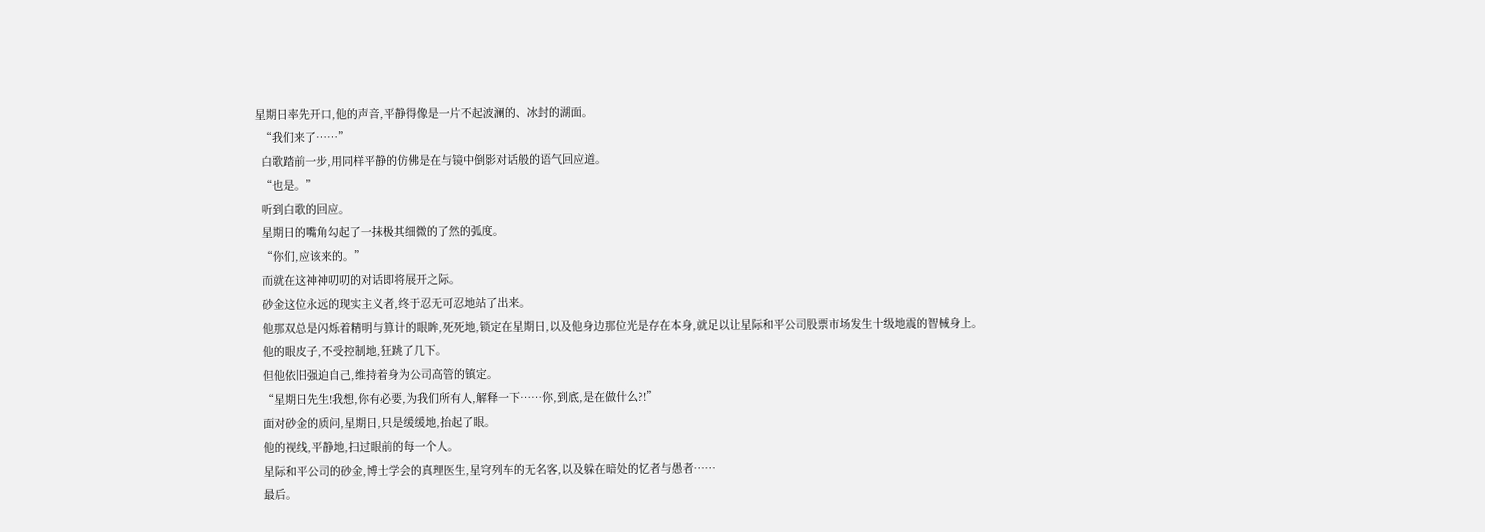星期日率先开口,他的声音,平静得像是一片不起波澜的、冰封的湖面。
  “我们来了……”
  白歌踏前一步,用同样平静的仿佛是在与镜中倒影对话般的语气回应道。
  “也是。”
  听到白歌的回应。
  星期日的嘴角勾起了一抹极其细微的了然的弧度。
  “你们,应该来的。”
  而就在这神神叨叨的对话即将展开之际。
  砂金这位永远的现实主义者,终于忍无可忍地站了出来。
  他那双总是闪烁着精明与算计的眼眸,死死地,锁定在星期日,以及他身边那位光是存在本身,就足以让星际和平公司股票市场发生十级地震的智械身上。
  他的眼皮子,不受控制地,狂跳了几下。
  但他依旧强迫自己,维持着身为公司高管的镇定。
  “星期日先生!我想,你有必要,为我们所有人,解释一下……你,到底,是在做什么?!”
  面对砂金的质问,星期日,只是缓缓地,抬起了眼。
  他的视线,平静地,扫过眼前的每一个人。
  星际和平公司的砂金,博士学会的真理医生,星穹列车的无名客,以及躲在暗处的忆者与愚者……
  最后。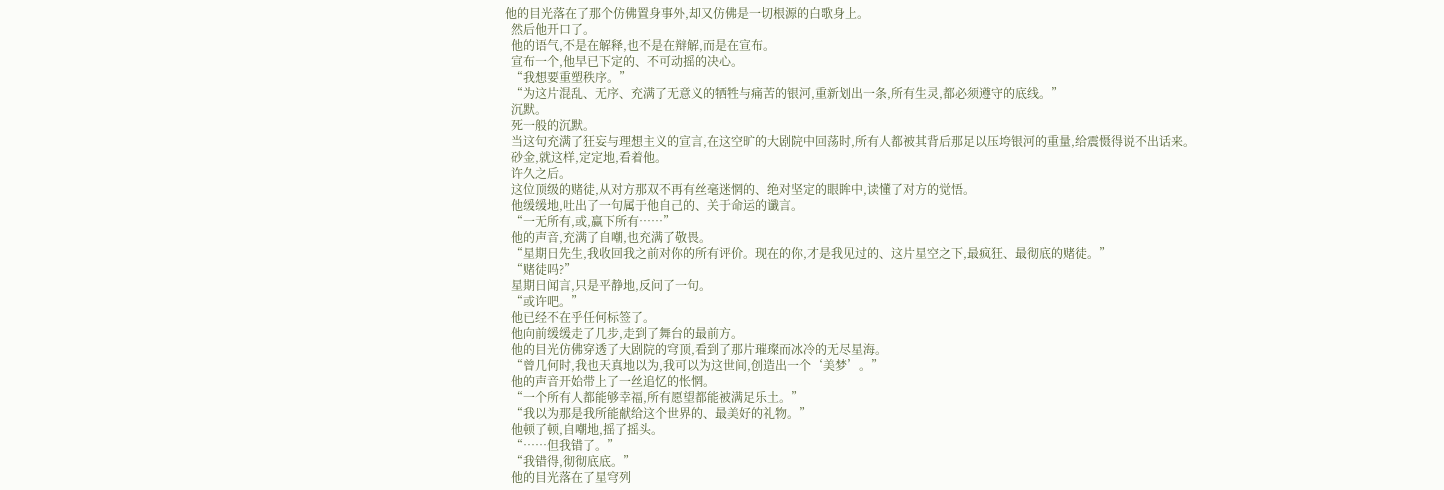他的目光落在了那个仿佛置身事外,却又仿佛是一切根源的白歌身上。
  然后他开口了。
  他的语气,不是在解释,也不是在辩解,而是在宣布。
  宣布一个,他早已下定的、不可动摇的决心。
  “我想要重塑秩序。”
  “为这片混乱、无序、充满了无意义的牺牲与痛苦的银河,重新划出一条,所有生灵,都必须遵守的底线。”
  沉默。
  死一般的沉默。
  当这句充满了狂妄与理想主义的宣言,在这空旷的大剧院中回荡时,所有人都被其背后那足以压垮银河的重量,给震慑得说不出话来。
  砂金,就这样,定定地,看着他。
  许久之后。
  这位顶级的赌徒,从对方那双不再有丝毫迷惘的、绝对坚定的眼眸中,读懂了对方的觉悟。
  他缓缓地,吐出了一句属于他自己的、关于命运的谶言。
  “一无所有,或,赢下所有……”
  他的声音,充满了自嘲,也充满了敬畏。
  “星期日先生,我收回我之前对你的所有评价。现在的你,才是我见过的、这片星空之下,最疯狂、最彻底的赌徒。”
  “赌徒吗?”
  星期日闻言,只是平静地,反问了一句。
  “或许吧。”
  他已经不在乎任何标签了。
  他向前缓缓走了几步,走到了舞台的最前方。
  他的目光仿佛穿透了大剧院的穹顶,看到了那片璀璨而冰冷的无尽星海。
  “曾几何时,我也天真地以为,我可以为这世间,创造出一个‘美梦’。”
  他的声音开始带上了一丝追忆的怅惘。
  “一个所有人都能够幸福,所有愿望都能被满足乐土。”
  “我以为那是我所能献给这个世界的、最美好的礼物。”
  他顿了顿,自嘲地,摇了摇头。
  “……但我错了。”
  “我错得,彻彻底底。”
  他的目光落在了星穹列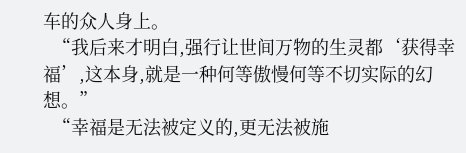车的众人身上。
  “我后来才明白,强行让世间万物的生灵都‘获得幸福’,这本身,就是一种何等傲慢何等不切实际的幻想。”
  “幸福是无法被定义的,更无法被施